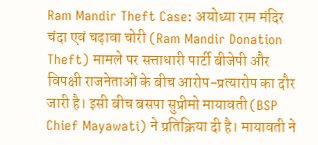Ram Mandir Theft Case: अयोध्या राम मंदिर चंदा एवं चढ़ावा चोरी (Ram Mandir Donation Theft) मामले पर सत्ताधारी पार्टी बीजेपी और विपक्षी राजनेताओं के बीच आरोप-प्रत्यारोप का दौर जारी है। इसी बीच बसपा सुप्रीमो मायावती (BSP Chief Mayawati) ने प्रतिक्रिया दी है। मायावती ने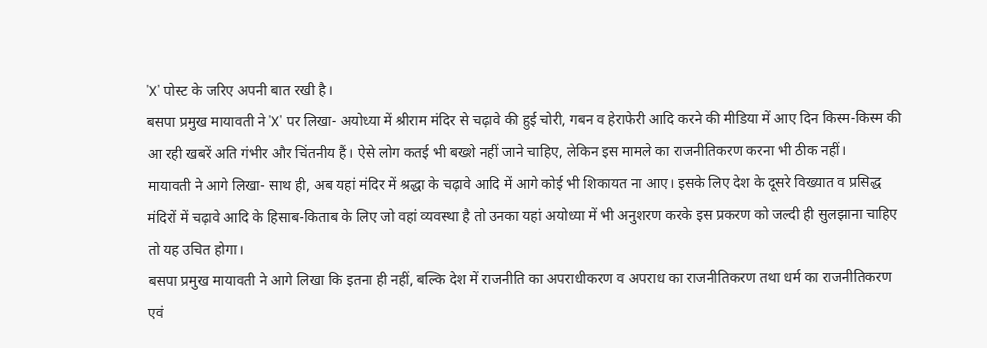'X' पोस्ट के जरिए अपनी बात रखी है।
बसपा प्रमुख मायावती ने 'X' पर लिखा- अयोध्या में श्रीराम मंदिर से चढ़ावे की हुई चोरी, गबन व हेराफेरी आदि करने की मीडिया में आए दिन किस्म-किस्म की आ रही खबरें अति गंभीर और चिंतनीय हैं। ऐसे लोग कतई भी बख्शे नहीं जाने चाहिए, लेकिन इस मामले का राजनीतिकरण करना भी ठीक नहीं।
मायावती ने आगे लिखा- साथ ही, अब यहां मंदिर में श्रद्धा के चढ़ावे आदि में आगे कोई भी शिकायत ना आए। इसके लिए देश के दूसरे विख्यात व प्रसिद्ध मंदिरों में चढ़ावे आदि के हिसाब-किताब के लिए जो वहां व्यवस्था है तो उनका यहां अयोध्या में भी अनुशरण करके इस प्रकरण को जल्दी ही सुलझाना चाहिए तो यह उचित होगा।
बसपा प्रमुख मायावती ने आगे लिखा कि इतना ही नहीं, बल्कि देश में राजनीति का अपराधीकरण व अपराध का राजनीतिकरण तथा धर्म का राजनीतिकरण एवं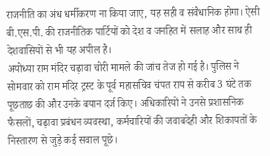राजनीति का अंध धर्मीकरण ना किया जाए, यह सही व संवैधानिक होगा। ऐसी बी.एस.पी. की राजनीतिक पार्टियों को देश व जनहित में सलाह और साथ ही देशवासियों से भी यह अपील है।
अयोध्या राम मंदिर चढ़ावा चोरी मामले की जांच तेज हो गई है। पुलिस ने सोमवार को राम मंदिर ट्रस्ट के पूर्व महासचिव चंपत राय से करीब 3 घंटे तक पूछताछ की और उनके बयान दर्ज किए। अधिकारियों ने उनसे प्रशासनिक फैसलों, चढ़ावा प्रबंधन व्यवस्था, कर्मचारियों की जवाबदेही और शिकायतों के निस्तारण से जुड़े कई सवाल पूछे।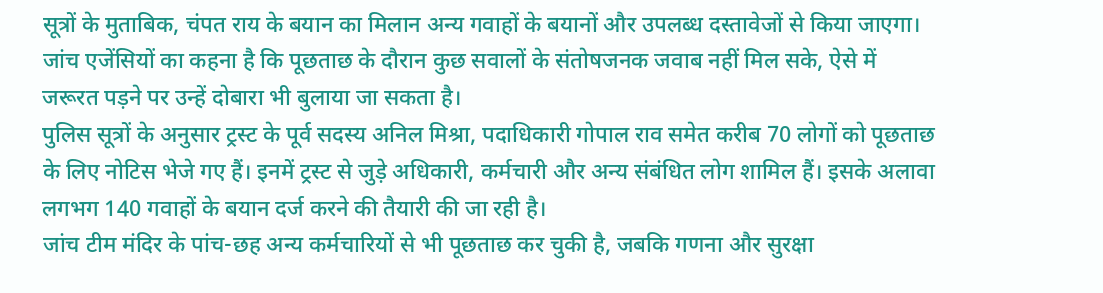सूत्रों के मुताबिक, चंपत राय के बयान का मिलान अन्य गवाहों के बयानों और उपलब्ध दस्तावेजों से किया जाएगा। जांच एजेंसियों का कहना है कि पूछताछ के दौरान कुछ सवालों के संतोषजनक जवाब नहीं मिल सके, ऐसे में जरूरत पड़ने पर उन्हें दोबारा भी बुलाया जा सकता है।
पुलिस सूत्रों के अनुसार ट्रस्ट के पूर्व सदस्य अनिल मिश्रा, पदाधिकारी गोपाल राव समेत करीब 70 लोगों को पूछताछ के लिए नोटिस भेजे गए हैं। इनमें ट्रस्ट से जुड़े अधिकारी, कर्मचारी और अन्य संबंधित लोग शामिल हैं। इसके अलावा लगभग 140 गवाहों के बयान दर्ज करने की तैयारी की जा रही है।
जांच टीम मंदिर के पांच-छह अन्य कर्मचारियों से भी पूछताछ कर चुकी है, जबकि गणना और सुरक्षा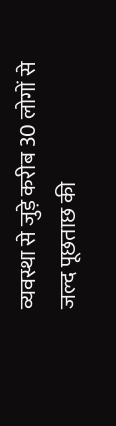व्यवस्था से जुड़े करीब 30 लोगों से जल्द पूछताछ की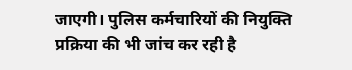जाएगी। पुलिस कर्मचारियों की नियुक्ति प्रक्रिया की भी जांच कर रही है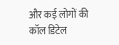और कई लोगों की कॉल डिटेल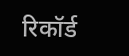रिकॉर्ड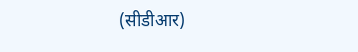(सीडीआर)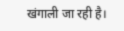खंगाली जा रही है।